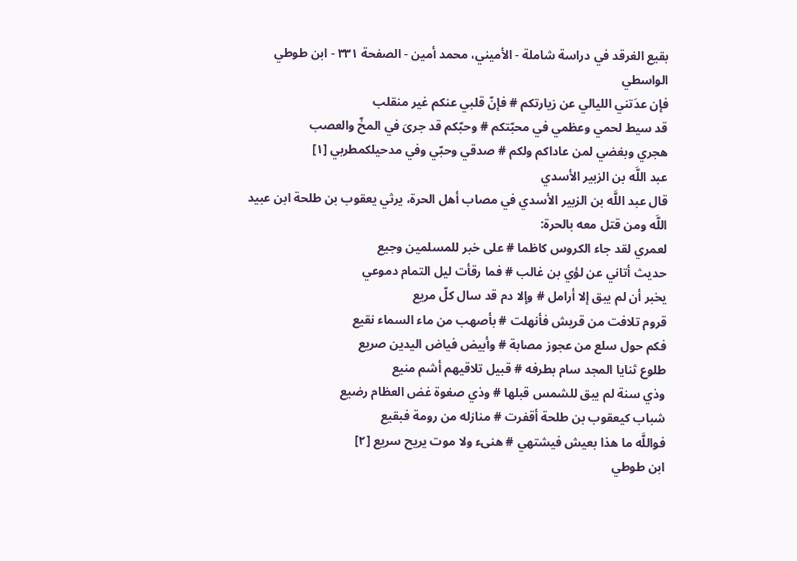بقيع الغرقد في دراسة شاملة - الأميني، محمد أمين - الصفحة ٣٣١ - ابن طوطي الواسطي
فإن عدَتني الليالي عن زيارتكم # فإنّ قلبي عنكم غير منقلب
قد سيط لحمي وعظمي في محبّتكم # وحبّكم قد جرىَ في المخّ والعصب
هجري وبغضي لمن عاداكم ولكم # صدقي وحبّي وفي مدحيلكمطربي [١]
عبد اللَّه بن الزبير الأسدي
قال عبد اللَّه بن الزبير الأسدي في مصاب أهل الحرة، يرثي يعقوب بن طلحة ابن عبيد اللَّه ومن قتل معه بالحرة:
لعمري لقد جاء الكروس كاظما # على خبر للمسلمين وجيع
حديث أتاني عن لؤي بن غالب # فما رقأت ليل التمام دموعي
يخبر أن لم يبق إلا أرامل # وإلا دم قد سال كلّ مريع
قروم تلافت من قريش فأنهلت # بأصهب من ماء السماء نقيع
فكم حول سلع من عجوز مصابة # وأبيض فياض اليدين صريع
طلوع ثنايا المجد سام بطرفه # قبيل تلاقيهم أشم منيع
وذي سنة لم يبق للشمس قبلها # وذي صغوة غض العظام رضيع
شباب كيعقوب بن طلحة أقفرت # منازله من رومة فبقيع
فواللَّه ما هذا بعيش فيشتهي # هنىء ولا موت يريح سريع [٢]
ابن طوطي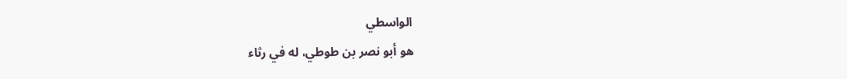الواسطي
هو أبو نصر بن طوطي، له في رثاء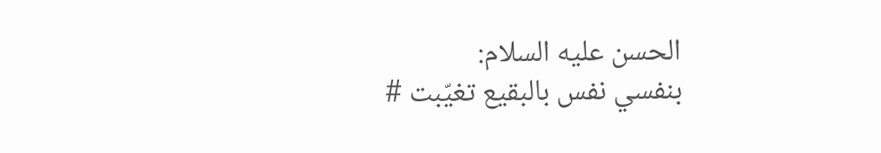الحسن عليه السلام:
بنفسي نفس بالبقيع تغيّبت #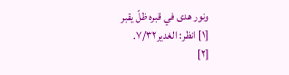ونور هدى في قبره ظلّ يقبر
[١] انظر: الغدير٧/٣٢.
[٢]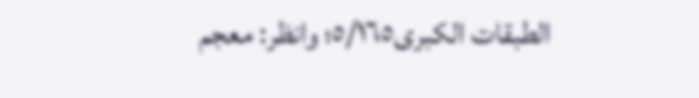الطبقات الكبرى٥/١٦٥؛ وانظر: معجم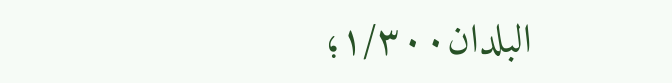البلدان١/٣٠٠؛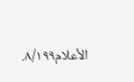الأعلام٨/١٩٩.